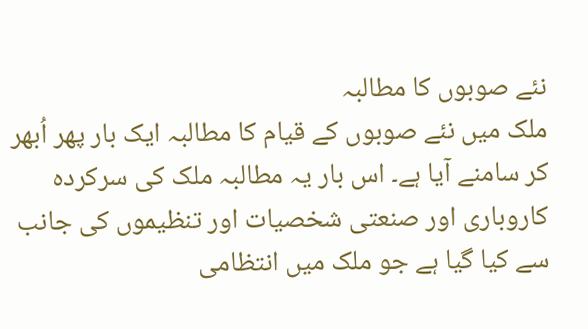نئے صوبوں کا مطالبہ
ملک میں نئے صوبوں کے قیام کا مطالبہ ایک بار پھر اُبھر کر سامنے آیا ہے۔ اس بار یہ مطالبہ ملک کی سرکردہ کاروباری اور صنعتی شخصیات اور تنظیموں کی جانب سے کیا گیا ہے جو ملک میں انتظامی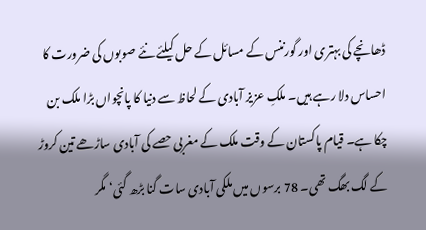ڈھانچے کی بہتری اور گورننس کے مسائل کے حل کیلئے نئے صوبوں کی ضرورت کا احساس دلا رہے ہیں۔ ملکِ عزیز آبادی کے لحاظ سے دنیا کا پانچواں بڑا ملک بن چکا ہے۔ قیام پاکستان کے وقت ملک کے مغربی حصے کی آبادی ساڑھے تین کروڑ کے لگ بھگ تھی۔ 78 برسوں میں ملکی آبادی سات گنا بڑھ گئی‘ مگر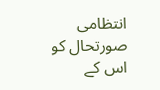انتظامی صورتحال کو اس کے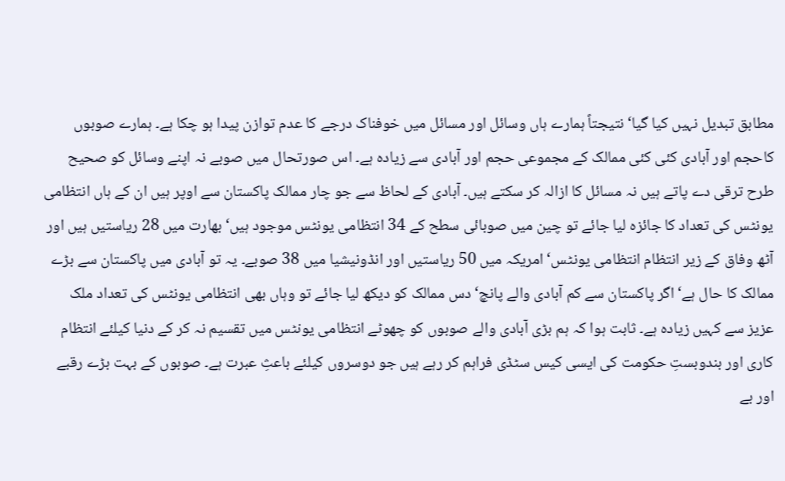مطابق تبدیل نہیں کیا گیا‘ نتیجتاً ہمارے ہاں وسائل اور مسائل میں خوفناک درجے کا عدم توازن پیدا ہو چکا ہے۔ ہمارے صوبوں کاحجم اور آبادی کئی کئی ممالک کے مجموعی حجم اور آبادی سے زیادہ ہے۔ اس صورتحال میں صوبے نہ اپنے وسائل کو صحیح طرح ترقی دے پاتے ہیں نہ مسائل کا ازالہ کر سکتے ہیں۔ آبادی کے لحاظ سے جو چار ممالک پاکستان سے اوپر ہیں ان کے ہاں انتظامی یونٹس کی تعداد کا جائزہ لیا جائے تو چین میں صوبائی سطح کے 34 انتظامی یونٹس موجود ہیں‘ بھارت میں 28 ریاستیں ہیں اور آٹھ وفاق کے زیر انتظام انتظامی یونٹس‘ امریکہ میں 50 ریاستیں اور انڈونیشیا میں 38 صوبے۔ یہ تو آبادی میں پاکستان سے بڑے ممالک کا حال ہے‘ اگر پاکستان سے کم آبادی والے پانچ‘ دس ممالک کو دیکھ لیا جائے تو وہاں بھی انتظامی یونٹس کی تعداد ملک عزیز سے کہیں زیادہ ہے۔ ثابت ہوا کہ ہم بڑی آبادی والے صوبوں کو چھوٹے انتظامی یونٹس میں تقسیم نہ کر کے دنیا کیلئے انتظام کاری اور بندوبستِ حکومت کی ایسی کیس سٹڈی فراہم کر رہے ہیں جو دوسروں کیلئے باعثِ عبرت ہے۔ صوبوں کے بہت بڑے رقبے اور بے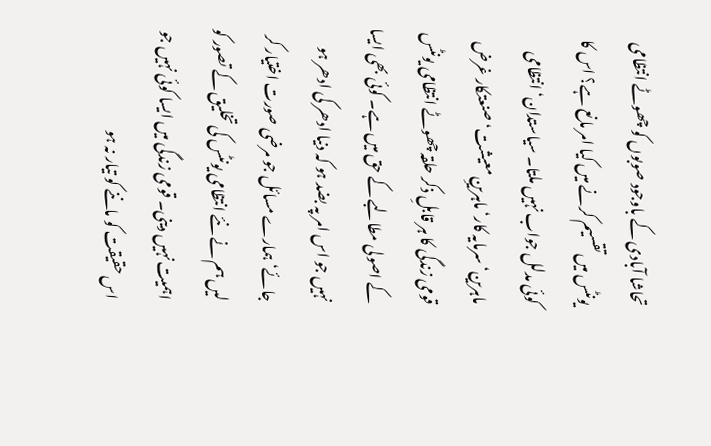تحاشا آبادی کے باوجود صوبوں کو چھوٹے انتظامی یونٹس میں تقسیم کرنے میں کیا امر مانع ہے؟ اس کا کوئی مدلل جواب نہیں ملتا۔ سیاستدان‘ انتظامی ماہرین‘ سرمایہ کار‘ ماہرینِ معیشت‘ صنعتکار غرض قومی زندگی کا ہر قابلِ ذکر حلقہ چھوٹے انتظامی یونٹس کے اصولی مطالبے کے حق میں ہے۔ کوئی بھی ایسا نہیں جو اس امر پہ بضد ہو کہ دنیا ادھر کی ادھر ہو جائے‘ ہمارے مسائل جو مرضی صورت اختیار کر لیں ہم نے نئے انتظامی یونٹس کی تخلیق کے تصور کو اہمیت نہیں دینی۔ قومی زندگی میں ایسا کوئی نہیں جو اس حقیقت کو ماننے کو تیار نہ ہو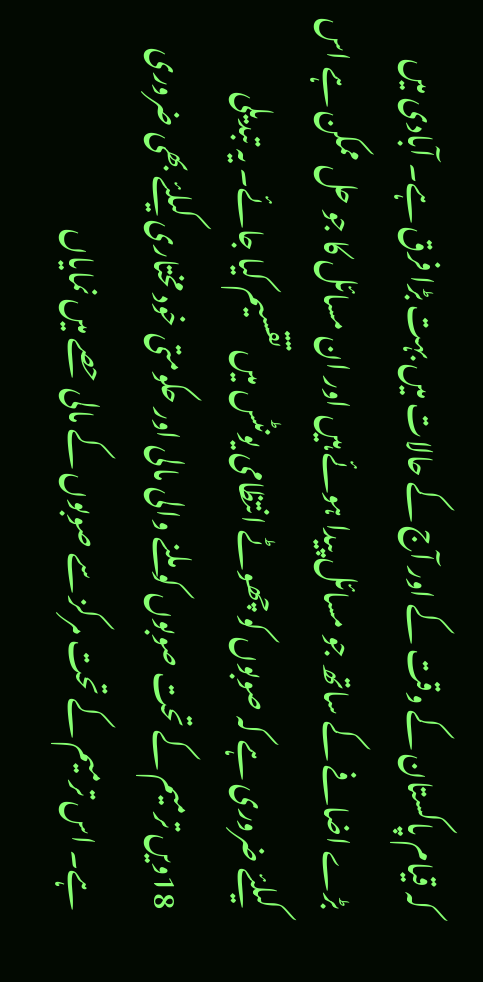کہ قیام پاکستان کے وقت کے اور آج کے حالات میں بہت بڑا فرق ہے۔ آبادی میں بڑے اضافے کے ساتھ جو مسائل پیدا ہوئے ہیں اور ان مسائل کا جو حل ممکن ہے اس کیلئے ضروری ہے کہ صوبوں کو چھوٹے انتظامی یونٹس میں تقسیم کیا جائے۔ یہ تبدیلی 18ویں ترمیم کے تحت صوبوں کو ملنے والی مالی اور حکومتی خود مختاری کیلئے بھی ضروری ہے۔ اس ترمیم کے تحت مرکز سے صوبوں کے مالی حصے میں نمایاں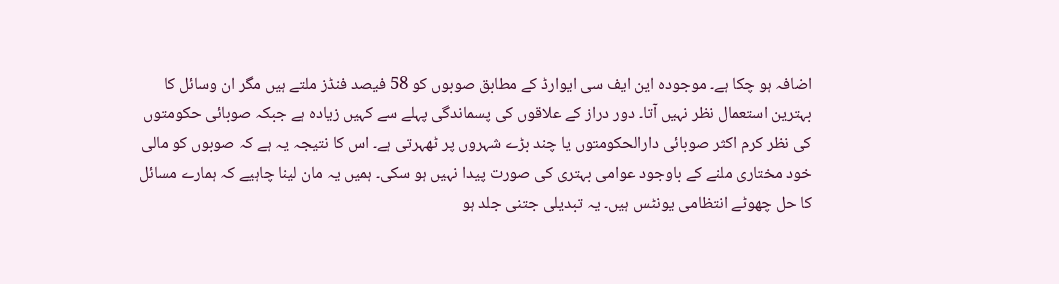اضافہ ہو چکا ہے۔ موجودہ این ایف سی ایوارڈ کے مطابق صوبوں کو 58 فیصد فنڈز ملتے ہیں مگر ان وسائل کا بہترین استعمال نظر نہیں آتا۔ دور دراز کے علاقوں کی پسماندگی پہلے سے کہیں زیادہ ہے جبکہ صوبائی حکومتوں کی نظر کرم اکثر صوبائی دارالحکومتوں یا چند بڑے شہروں پر ٹھہرتی ہے۔ اس کا نتیجہ یہ ہے کہ صوبوں کو مالی خود مختاری ملنے کے باوجود عوامی بہتری کی صورت پیدا نہیں ہو سکی۔ ہمیں یہ مان لینا چاہیے کہ ہمارے مسائل کا حل چھوٹے انتظامی یونٹس ہیں۔ یہ تبدیلی جتنی جلد ہو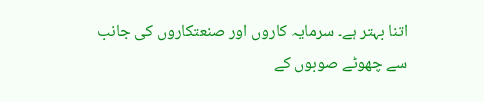اتنا بہتر ہے۔ سرمایہ کاروں اور صنعتکاروں کی جانب سے چھوٹے صوبوں کے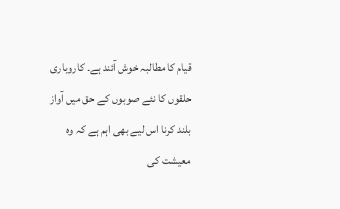قیام کا مطالبہ خوش آئند ہے۔ کاروباری حلقوں کا نئے صوبوں کے حق میں آواز بلند کرنا اس لیے بھی اہم ہے کہ وہ معیشت کی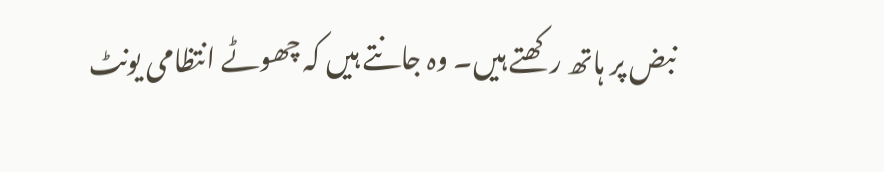نبض پر ہاتھ رکھتے ہیں۔ وہ جانتے ہیں کہ چھوٹے انتظامی یونٹ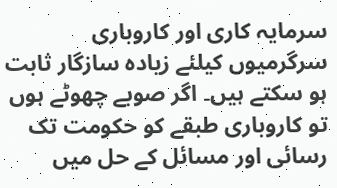سرمایہ کاری اور کاروباری سرگرمیوں کیلئے زیادہ سازگار ثابت ہو سکتے ہیں۔ اگر صوبے چھوٹے ہوں تو کاروباری طبقے کو حکومت تک رسائی اور مسائل کے حل میں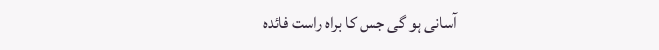آسانی ہو گی جس کا براہ راست فائدہ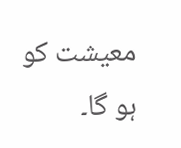معیشت کو ہو گا۔